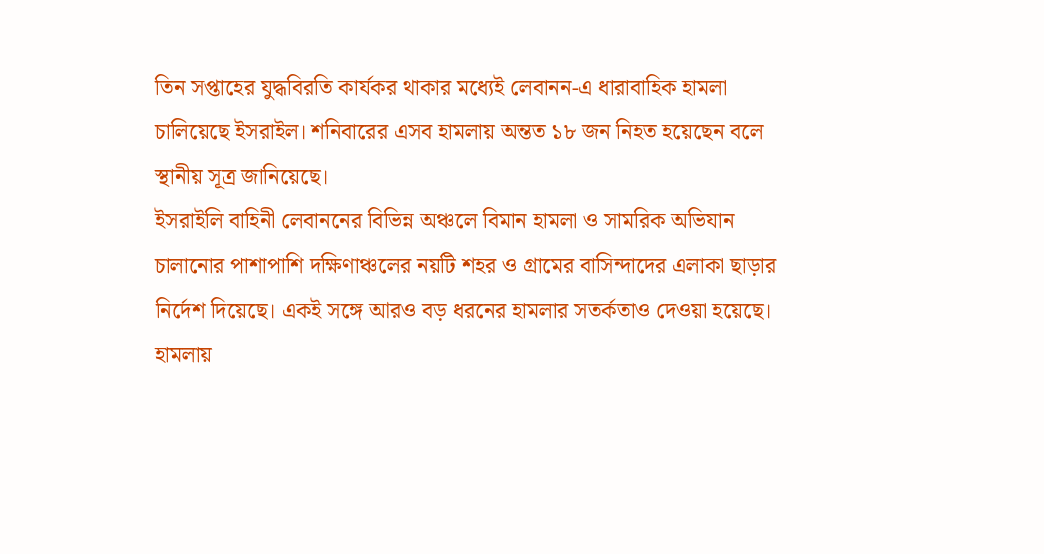তিন সপ্তাহের যুদ্ধবিরতি কার্যকর থাকার মধ্যেই লেবানন-এ ধারাবাহিক হামলা চালিয়েছে ইসরাইল। শনিবারের এসব হামলায় অন্তত ১৮ জন নিহত হয়েছেন বলে স্থানীয় সূত্র জানিয়েছে।
ইসরাইলি বাহিনী লেবাননের বিভিন্ন অঞ্চলে বিমান হামলা ও সামরিক অভিযান চালানোর পাশাপাশি দক্ষিণাঞ্চলের নয়টি শহর ও গ্রামের বাসিন্দাদের এলাকা ছাড়ার নির্দেশ দিয়েছে। একই সঙ্গে আরও বড় ধরনের হামলার সতর্কতাও দেওয়া হয়েছে।
হামলায়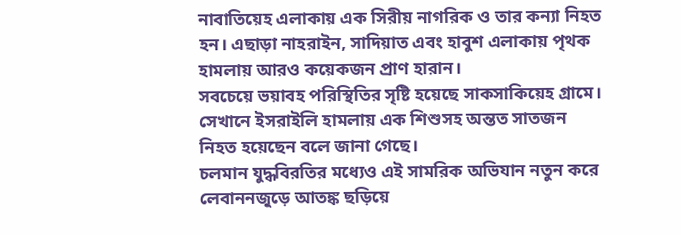নাবাতিয়েহ এলাকায় এক সিরীয় নাগরিক ও তার কন্যা নিহত হন। এছাড়া নাহরাইন, সাদিয়াত এবং হাবুশ এলাকায় পৃথক হামলায় আরও কয়েকজন প্রাণ হারান।
সবচেয়ে ভয়াবহ পরিস্থিতির সৃষ্টি হয়েছে সাকসাকিয়েহ গ্রামে। সেখানে ইসরাইলি হামলায় এক শিশুসহ অন্তত সাতজন নিহত হয়েছেন বলে জানা গেছে।
চলমান যুদ্ধবিরতির মধ্যেও এই সামরিক অভিযান নতুন করে লেবাননজুড়ে আতঙ্ক ছড়িয়ে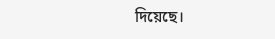দিয়েছে।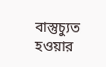বাস্তুচ্যুত হওয়ার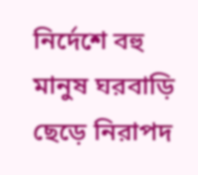নির্দেশে বহু মানুষ ঘরবাড়ি ছেড়ে নিরাপদ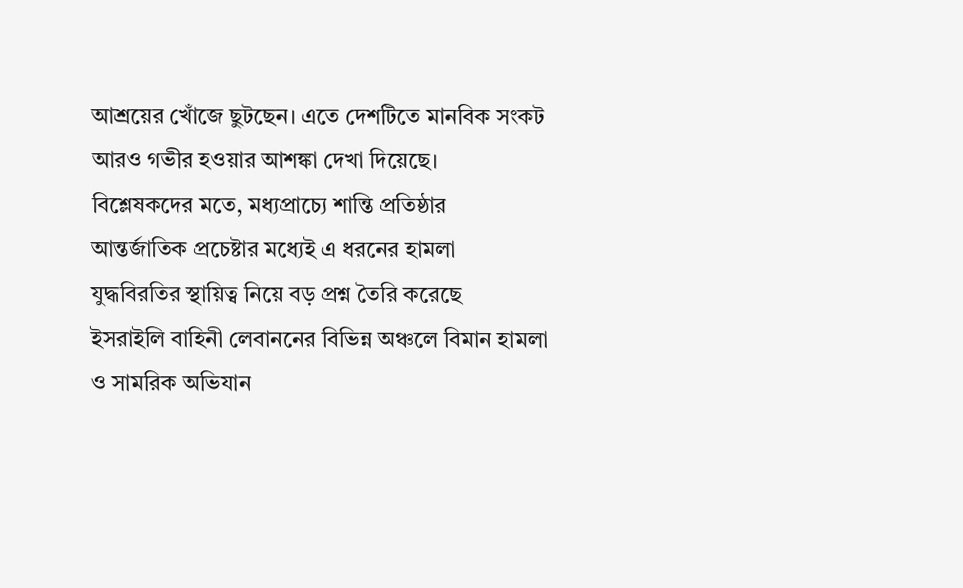আশ্রয়ের খোঁজে ছুটছেন। এতে দেশটিতে মানবিক সংকট আরও গভীর হওয়ার আশঙ্কা দেখা দিয়েছে।
বিশ্লেষকদের মতে, মধ্যপ্রাচ্যে শান্তি প্রতিষ্ঠার আন্তর্জাতিক প্রচেষ্টার মধ্যেই এ ধরনের হামলা যুদ্ধবিরতির স্থায়িত্ব নিয়ে বড় প্রশ্ন তৈরি করেছে
ইসরাইলি বাহিনী লেবাননের বিভিন্ন অঞ্চলে বিমান হামলা ও সামরিক অভিযান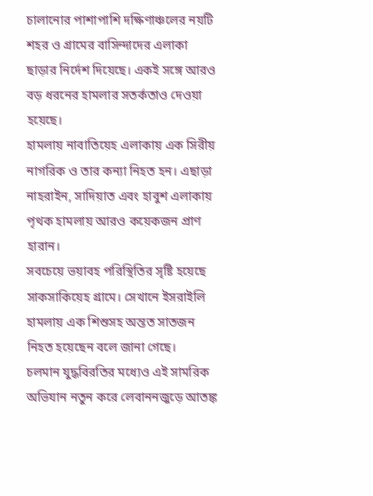চালানোর পাশাপাশি দক্ষিণাঞ্চলের নয়টি শহর ও গ্রামের বাসিন্দাদের এলাকা ছাড়ার নির্দেশ দিয়েছে। একই সঙ্গে আরও বড় ধরনের হামলার সতর্কতাও দেওয়া হয়েছে।
হামলায় নাবাতিয়েহ এলাকায় এক সিরীয় নাগরিক ও তার কন্যা নিহত হন। এছাড়া নাহরাইন, সাদিয়াত এবং হাবুশ এলাকায় পৃথক হামলায় আরও কয়েকজন প্রাণ হারান।
সবচেয়ে ভয়াবহ পরিস্থিতির সৃষ্টি হয়েছে সাকসাকিয়েহ গ্রামে। সেখানে ইসরাইলি হামলায় এক শিশুসহ অন্তত সাতজন নিহত হয়েছেন বলে জানা গেছে।
চলমান যুদ্ধবিরতির মধ্যেও এই সামরিক অভিযান নতুন করে লেবাননজুড়ে আতঙ্ক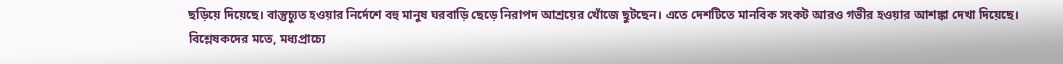ছড়িয়ে দিয়েছে। বাস্তুচ্যুত হওয়ার নির্দেশে বহু মানুষ ঘরবাড়ি ছেড়ে নিরাপদ আশ্রয়ের খোঁজে ছুটছেন। এতে দেশটিতে মানবিক সংকট আরও গভীর হওয়ার আশঙ্কা দেখা দিয়েছে।
বিশ্লেষকদের মতে, মধ্যপ্রাচ্যে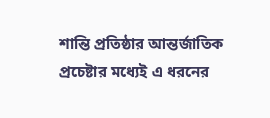শান্তি প্রতিষ্ঠার আন্তর্জাতিক প্রচেষ্টার মধ্যেই এ ধরনের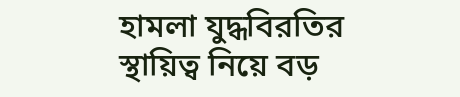হামলা যুদ্ধবিরতির স্থায়িত্ব নিয়ে বড়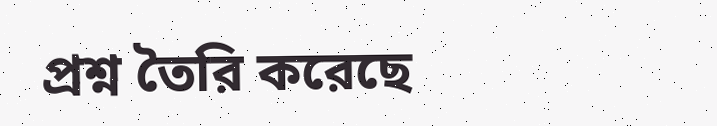প্রশ্ন তৈরি করেছে